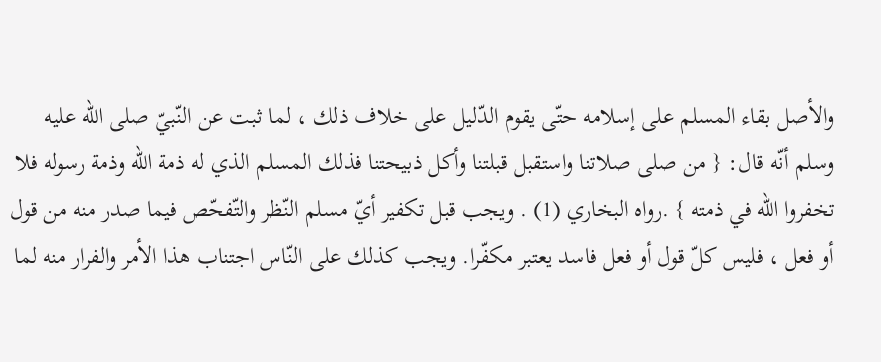والأصل بقاء المسلم على إسلامه حتّى يقوم الدّليل على خلاف ذلك ، لما ثبت عن النّبيّ صلى الله عليه وسلم أنّه قال: { من صلى صلاتنا واستقبل قبلتنا وأكل ذبيحتنا فذلك المسلم الذي له ذمة الله وذمة رسوله فلا تخفروا الله في ذمته } .رواه البخاري (1) . ويجب قبل تكفير أيّ مسلم النّظر والتّفحّص فيما صدر منه من قول أو فعل ، فليس كلّ قول أو فعل فاسد يعتبر مكفّرا. ويجب كذلك على النّاس اجتناب هذا الأمر والفرار منه لما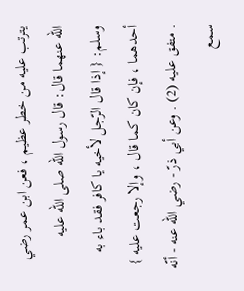يترتب عليه من خطر عظيم ، فعن ابن عمر رضي الله عنهما قال: قال رسول اللّه صلى الله عليه وسلم: { إذا قال الرّجل لأخيه يا كافر فقد باء به أحدهما ، فإن كان كما قال ، وإلا رجعت عليه } . متفق عليه (2) . وعن أبي ذرّ - رضي الله عنه - أنّه سمع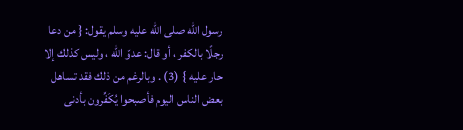رسول اللّه صلى الله عليه وسلم يقول: { من دعا رجلًا بالكفر ، أو قال: عدوّ اللّه ، وليس كذلك إلا حار عليه } (3) . وبالرغم من ذلك فقد تساهل بعض الناس اليوم فأصبحوا يُكَفِّرون بأدنى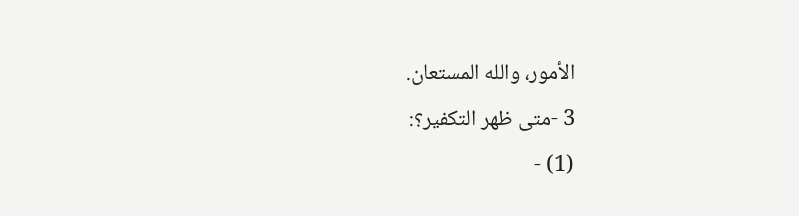الأمور، والله المستعان.
3 -متى ظهر التكفير؟:
(1) -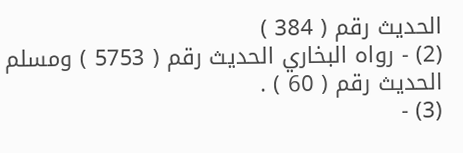الحديث رقم ( 384 )
(2) - رواه البخاري الحديث رقم ( 5753 ) ومسلم الحديث رقم ( 60 ) .
(3) -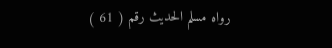رواه مسلم الحديث رقم ( 61 )